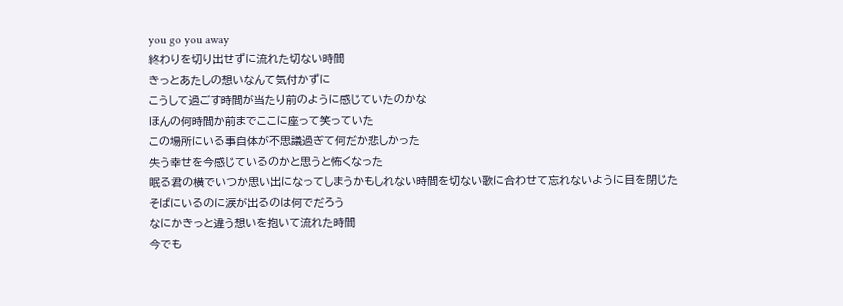you go you away
終わりを切り出せずに流れた切ない時間
きっとあたしの想いなんて気付かずに
こうして過ごす時間が当たり前のように感じていたのかな
ほんの何時間か前までここに座って笑っていた
この場所にいる事自体が不思議過ぎて何だか悲しかった
失う幸せを今感じているのかと思うと怖くなった
眠る君の横でいつか思い出になってしまうかもしれない時間を切ない歌に合わせて忘れないように目を閉じた
そばにいるのに涙が出るのは何でだろう
なにかきっと違う想いを抱いて流れた時間
今でも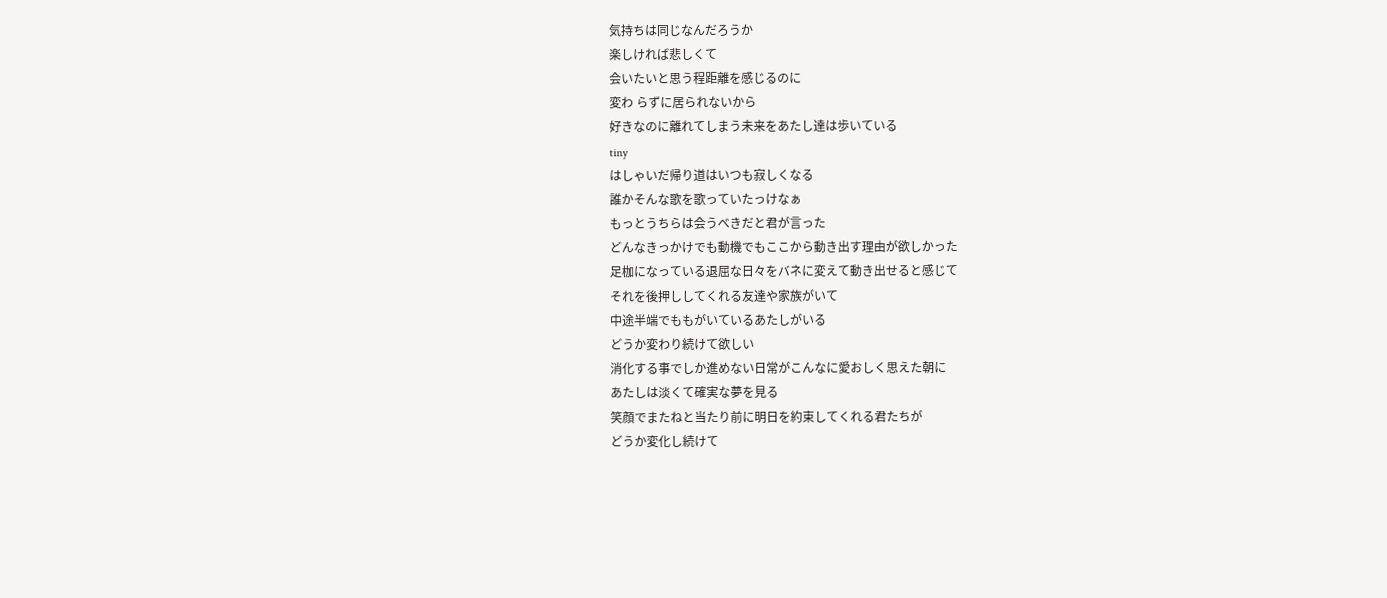気持ちは同じなんだろうか
楽しければ悲しくて
会いたいと思う程距離を感じるのに
変わ らずに居られないから
好きなのに離れてしまう未来をあたし達は歩いている
tiny
はしゃいだ帰り道はいつも寂しくなる
誰かそんな歌を歌っていたっけなぁ
もっとうちらは会うべきだと君が言った
どんなきっかけでも動機でもここから動き出す理由が欲しかった
足枷になっている退屈な日々をバネに変えて動き出せると感じて
それを後押ししてくれる友達や家族がいて
中途半端でももがいているあたしがいる
どうか変わり続けて欲しい
消化する事でしか進めない日常がこんなに愛おしく思えた朝に
あたしは淡くて確実な夢を見る
笑顔でまたねと当たり前に明日を約束してくれる君たちが
どうか変化し続けて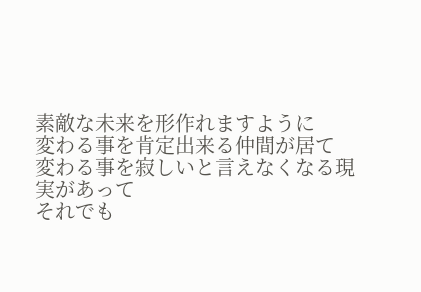素敵な未来を形作れますように
変わる事を肯定出来る仲間が居て
変わる事を寂しいと言えなくなる現実があって
それでも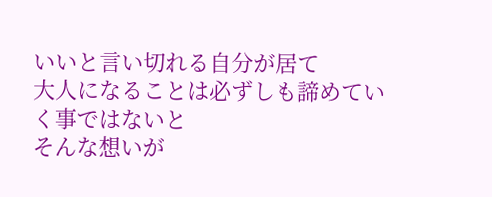いいと言い切れる自分が居て
大人になることは必ずしも諦めていく事ではないと
そんな想いが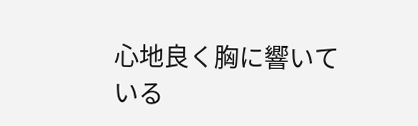心地良く胸に響いている